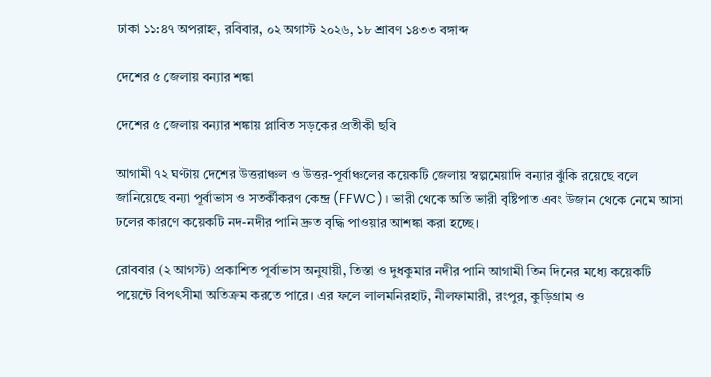ঢাকা ১১:৪৭ অপরাহ্ন, রবিবার, ০২ অগাস্ট ২০২৬, ১৮ শ্রাবণ ১৪৩৩ বঙ্গাব্দ

দেশের ৫ জেলায় বন্যার শঙ্কা

দেশের ৫ জেলায় বন্যার শঙ্কায় প্লাবিত সড়কের প্রতীকী ছবি

আগামী ৭২ ঘণ্টায় দেশের উত্তরাঞ্চল ও উত্তর-পূর্বাঞ্চলের কয়েকটি জেলায় স্বল্পমেয়াদি বন্যার ঝুঁকি রয়েছে বলে জানিয়েছে বন্যা পূর্বাভাস ও সতর্কীকরণ কেন্দ্র (FFWC)। ভারী থেকে অতি ভারী বৃষ্টিপাত এবং উজান থেকে নেমে আসা ঢলের কারণে কয়েকটি নদ-নদীর পানি দ্রুত বৃদ্ধি পাওয়ার আশঙ্কা করা হচ্ছে।

রোববার (২ আগস্ট) প্রকাশিত পূর্বাভাস অনুযায়ী, তিস্তা ও দুধকুমার নদীর পানি আগামী তিন দিনের মধ্যে কয়েকটি পয়েন্টে বিপৎসীমা অতিক্রম করতে পারে। এর ফলে লালমনিরহাট, নীলফামারী, রংপুর, কুড়িগ্রাম ও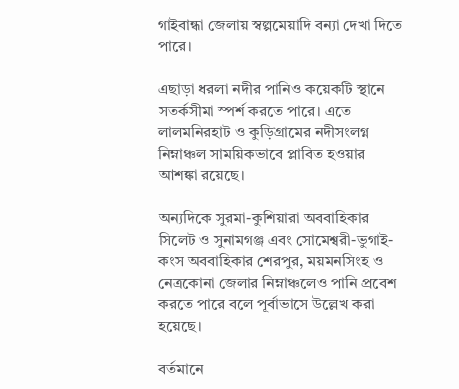গাইবান্ধা জেলায় স্বল্পমেয়াদি বন্যা দেখা দিতে পারে।

এছাড়া ধরলা নদীর পানিও কয়েকটি স্থানে সতর্কসীমা স্পর্শ করতে পারে। এতে লালমনিরহাট ও কুড়িগ্রামের নদীসংলগ্ন নিম্নাঞ্চল সাময়িকভাবে প্লাবিত হওয়ার আশঙ্কা রয়েছে।

অন্যদিকে সুরমা-কুশিয়ারা অববাহিকার সিলেট ও সুনামগঞ্জ এবং সোমেশ্বরী-ভুগাই-কংস অববাহিকার শেরপুর, ময়মনসিংহ ও নেত্রকোনা জেলার নিম্নাঞ্চলেও পানি প্রবেশ করতে পারে বলে পূর্বাভাসে উল্লেখ করা হয়েছে।

বর্তমানে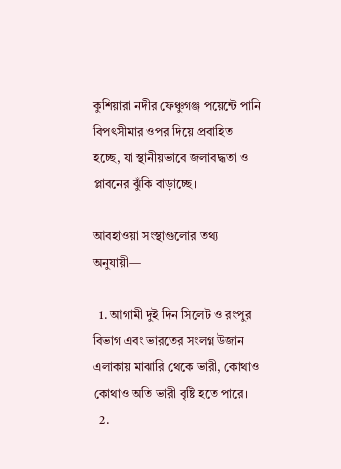কুশিয়ারা নদীর ফেঞ্চুগঞ্জ পয়েন্টে পানি বিপৎসীমার ওপর দিয়ে প্রবাহিত হচ্ছে, যা স্থানীয়ভাবে জলাবদ্ধতা ও প্লাবনের ঝুঁকি বাড়াচ্ছে।

আবহাওয়া সংস্থাগুলোর তথ্য অনুযায়ী—

  1. আগামী দুই দিন সিলেট ও রংপুর বিভাগ এবং ভারতের সংলগ্ন উজান এলাকায় মাঝারি থেকে ভারী, কোথাও কোথাও অতি ভারী বৃষ্টি হতে পারে।
  2.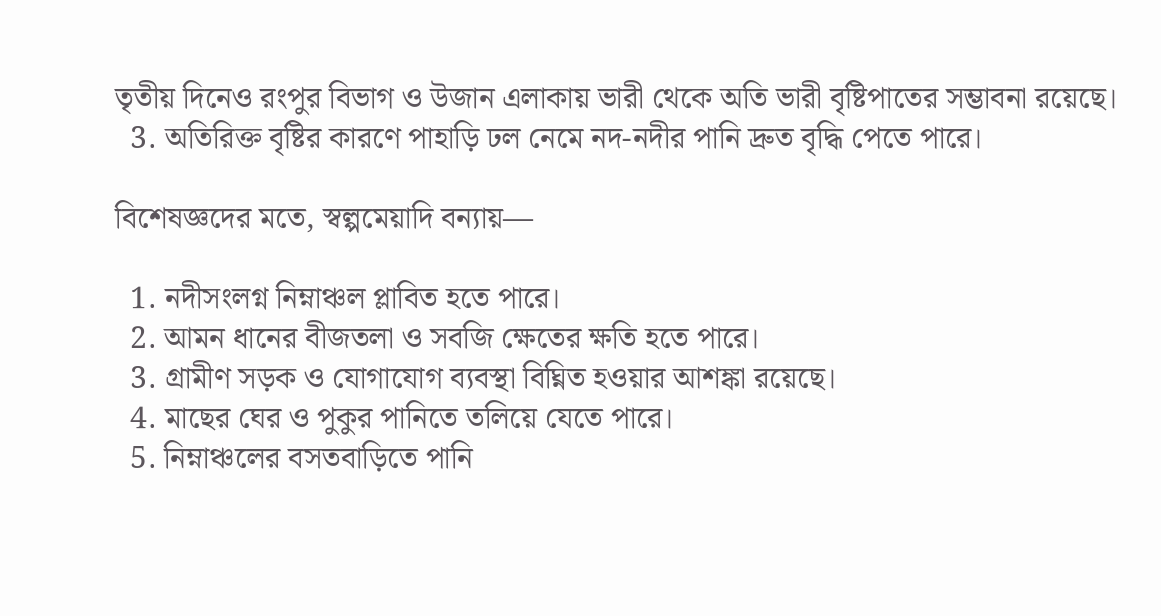তৃতীয় দিনেও রংপুর বিভাগ ও উজান এলাকায় ভারী থেকে অতি ভারী বৃষ্টিপাতের সম্ভাবনা রয়েছে।
  3. অতিরিক্ত বৃষ্টির কারণে পাহাড়ি ঢল নেমে নদ-নদীর পানি দ্রুত বৃদ্ধি পেতে পারে।

বিশেষজ্ঞদের মতে, স্বল্পমেয়াদি বন্যায়—

  1. নদীসংলগ্ন নিম্নাঞ্চল প্লাবিত হতে পারে।
  2. আমন ধানের বীজতলা ও সবজি ক্ষেতের ক্ষতি হতে পারে।
  3. গ্রামীণ সড়ক ও যোগাযোগ ব্যবস্থা বিঘ্নিত হওয়ার আশঙ্কা রয়েছে।
  4. মাছের ঘের ও পুকুর পানিতে তলিয়ে যেতে পারে।
  5. নিম্নাঞ্চলের বসতবাড়িতে পানি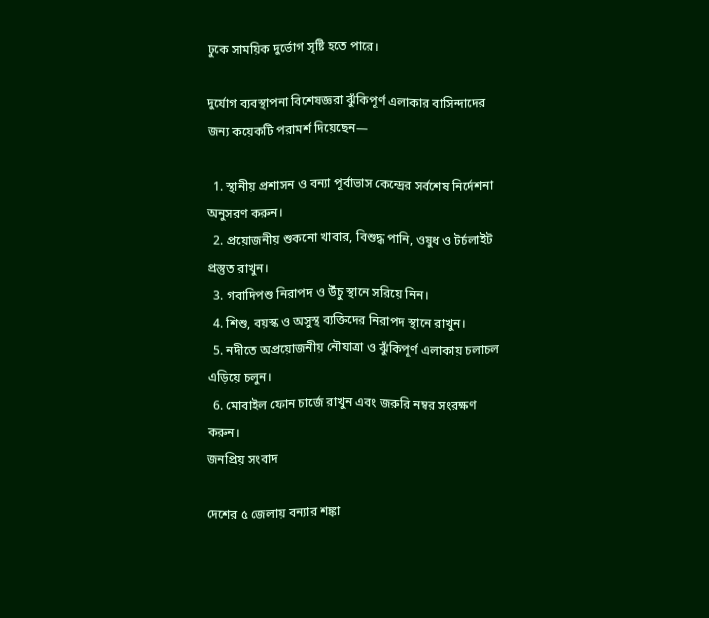ঢুকে সাময়িক দুর্ভোগ সৃষ্টি হতে পারে।

দুর্যোগ ব্যবস্থাপনা বিশেষজ্ঞরা ঝুঁকিপূর্ণ এলাকার বাসিন্দাদের জন্য কয়েকটি পরামর্শ দিয়েছেন—

  1. স্থানীয় প্রশাসন ও বন্যা পূর্বাভাস কেন্দ্রের সর্বশেষ নির্দেশনা অনুসরণ করুন।
  2. প্রয়োজনীয় শুকনো খাবার, বিশুদ্ধ পানি, ওষুধ ও টর্চলাইট প্রস্তুত রাখুন।
  3. গবাদিপশু নিরাপদ ও উঁচু স্থানে সরিয়ে নিন।
  4. শিশু, বয়স্ক ও অসুস্থ ব্যক্তিদের নিরাপদ স্থানে রাখুন।
  5. নদীতে অপ্রয়োজনীয় নৌযাত্রা ও ঝুঁকিপূর্ণ এলাকায় চলাচল এড়িয়ে চলুন।
  6. মোবাইল ফোন চার্জে রাখুন এবং জরুরি নম্বর সংরক্ষণ করুন।
জনপ্রিয় সংবাদ

দেশের ৫ জেলায় বন্যার শঙ্কা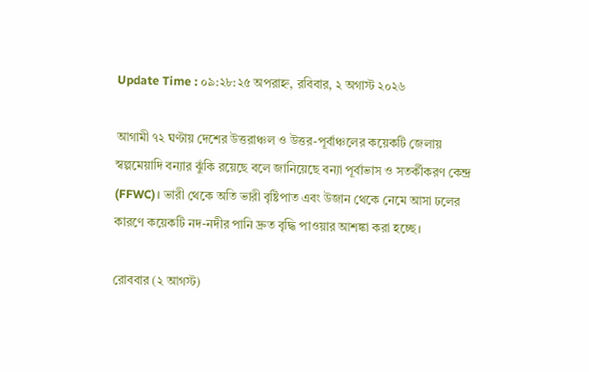Update Time : ০৯:২৮:২৫ অপরাহ্ন, রবিবার, ২ অগাস্ট ২০২৬

আগামী ৭২ ঘণ্টায় দেশের উত্তরাঞ্চল ও উত্তর-পূর্বাঞ্চলের কয়েকটি জেলায় স্বল্পমেয়াদি বন্যার ঝুঁকি রয়েছে বলে জানিয়েছে বন্যা পূর্বাভাস ও সতর্কীকরণ কেন্দ্র (FFWC)। ভারী থেকে অতি ভারী বৃষ্টিপাত এবং উজান থেকে নেমে আসা ঢলের কারণে কয়েকটি নদ-নদীর পানি দ্রুত বৃদ্ধি পাওয়ার আশঙ্কা করা হচ্ছে।

রোববার (২ আগস্ট)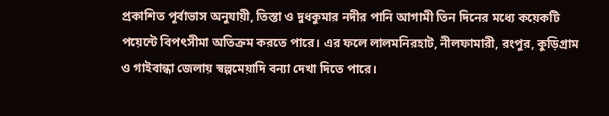প্রকাশিত পূর্বাভাস অনুযায়ী, তিস্তা ও দুধকুমার নদীর পানি আগামী তিন দিনের মধ্যে কয়েকটি পয়েন্টে বিপৎসীমা অতিক্রম করতে পারে। এর ফলে লালমনিরহাট, নীলফামারী, রংপুর, কুড়িগ্রাম ও গাইবান্ধা জেলায় স্বল্পমেয়াদি বন্যা দেখা দিতে পারে।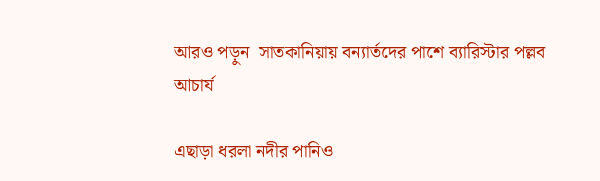আরও পড়ুন  সাতকানিয়ায় বন্যার্তদের পাশে ব্যারিস্টার পল্লব আচার্য

এছাড়া ধরলা নদীর পানিও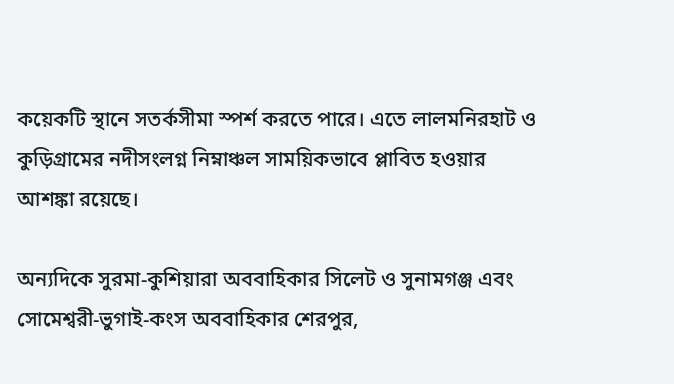কয়েকটি স্থানে সতর্কসীমা স্পর্শ করতে পারে। এতে লালমনিরহাট ও কুড়িগ্রামের নদীসংলগ্ন নিম্নাঞ্চল সাময়িকভাবে প্লাবিত হওয়ার আশঙ্কা রয়েছে।

অন্যদিকে সুরমা-কুশিয়ারা অববাহিকার সিলেট ও সুনামগঞ্জ এবং সোমেশ্বরী-ভুগাই-কংস অববাহিকার শেরপুর,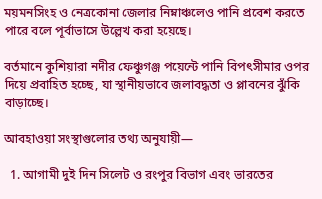ময়মনসিংহ ও নেত্রকোনা জেলার নিম্নাঞ্চলেও পানি প্রবেশ করতে পারে বলে পূর্বাভাসে উল্লেখ করা হয়েছে।

বর্তমানে কুশিয়ারা নদীর ফেঞ্চুগঞ্জ পয়েন্টে পানি বিপৎসীমার ওপর দিয়ে প্রবাহিত হচ্ছে, যা স্থানীয়ভাবে জলাবদ্ধতা ও প্লাবনের ঝুঁকি বাড়াচ্ছে।

আবহাওয়া সংস্থাগুলোর তথ্য অনুযায়ী—

  1. আগামী দুই দিন সিলেট ও রংপুর বিভাগ এবং ভারতের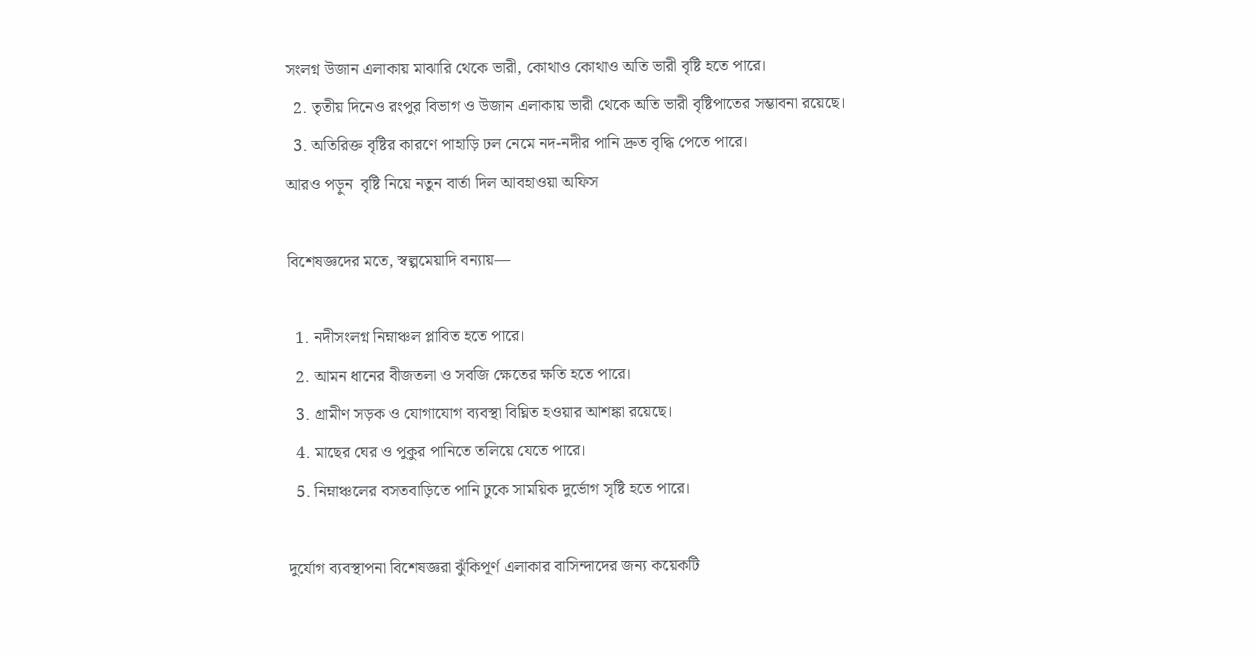সংলগ্ন উজান এলাকায় মাঝারি থেকে ভারী, কোথাও কোথাও অতি ভারী বৃষ্টি হতে পারে।
  2. তৃতীয় দিনেও রংপুর বিভাগ ও উজান এলাকায় ভারী থেকে অতি ভারী বৃষ্টিপাতের সম্ভাবনা রয়েছে।
  3. অতিরিক্ত বৃষ্টির কারণে পাহাড়ি ঢল নেমে নদ-নদীর পানি দ্রুত বৃদ্ধি পেতে পারে।
আরও পড়ুন  বৃষ্টি নিয়ে নতুন বার্তা দিল আবহাওয়া অফিস

বিশেষজ্ঞদের মতে, স্বল্পমেয়াদি বন্যায়—

  1. নদীসংলগ্ন নিম্নাঞ্চল প্লাবিত হতে পারে।
  2. আমন ধানের বীজতলা ও সবজি ক্ষেতের ক্ষতি হতে পারে।
  3. গ্রামীণ সড়ক ও যোগাযোগ ব্যবস্থা বিঘ্নিত হওয়ার আশঙ্কা রয়েছে।
  4. মাছের ঘের ও পুকুর পানিতে তলিয়ে যেতে পারে।
  5. নিম্নাঞ্চলের বসতবাড়িতে পানি ঢুকে সাময়িক দুর্ভোগ সৃষ্টি হতে পারে।

দুর্যোগ ব্যবস্থাপনা বিশেষজ্ঞরা ঝুঁকিপূর্ণ এলাকার বাসিন্দাদের জন্য কয়েকটি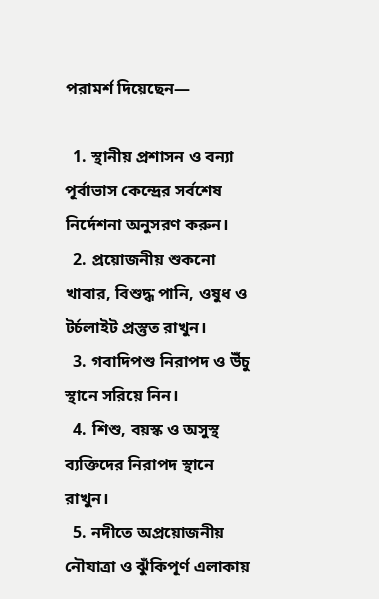পরামর্শ দিয়েছেন—

  1. স্থানীয় প্রশাসন ও বন্যা পূর্বাভাস কেন্দ্রের সর্বশেষ নির্দেশনা অনুসরণ করুন।
  2. প্রয়োজনীয় শুকনো খাবার, বিশুদ্ধ পানি, ওষুধ ও টর্চলাইট প্রস্তুত রাখুন।
  3. গবাদিপশু নিরাপদ ও উঁচু স্থানে সরিয়ে নিন।
  4. শিশু, বয়স্ক ও অসুস্থ ব্যক্তিদের নিরাপদ স্থানে রাখুন।
  5. নদীতে অপ্রয়োজনীয় নৌযাত্রা ও ঝুঁকিপূর্ণ এলাকায়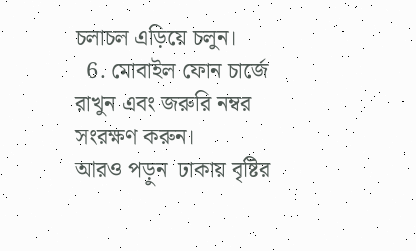চলাচল এড়িয়ে চলুন।
  6. মোবাইল ফোন চার্জে রাখুন এবং জরুরি নম্বর সংরক্ষণ করুন।
আরও পড়ুন  ঢাকায় বৃষ্টির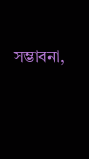সম্ভাবনা,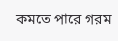কমতে পারে গরম